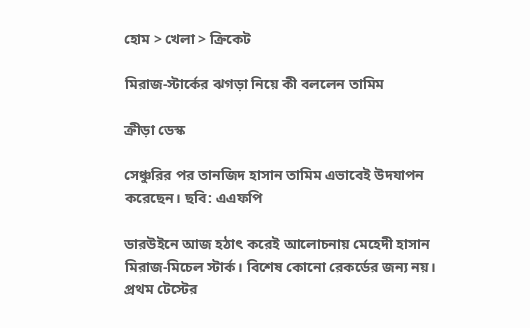হোম > খেলা > ক্রিকেট

মিরাজ-স্টার্কের ঝগড়া নিয়ে কী বললেন তামিম

ক্রীড়া ডেস্ক

সেঞ্চুরির পর তানজিদ হাসান তামিম এভাবেই উদযাপন করেছেন। ছবি: এএফপি

ডারউইনে আজ হঠাৎ করেই আলোচনায় মেহেদী হাসান মিরাজ-মিচেল স্টার্ক। বিশেষ কোনো রেকর্ডের জন্য নয়। প্রথম টেস্টের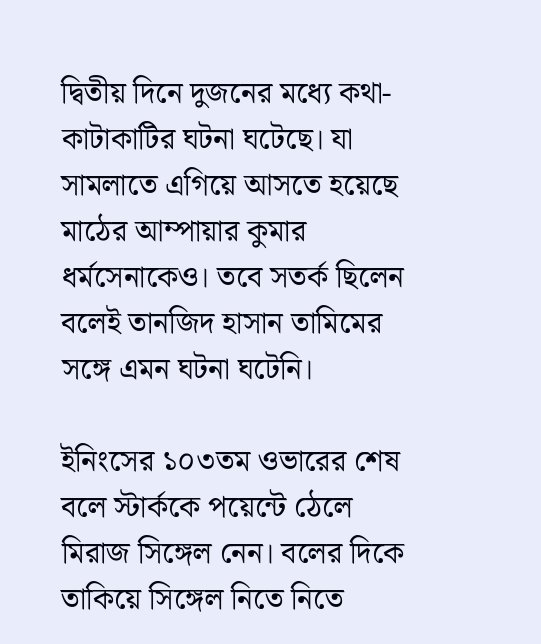দ্বিতীয় দিনে দুজনের মধ্যে কথা-কাটাকাটির ঘটনা ঘটেছে। যা সামলাতে এগিয়ে আসতে হয়েছে মাঠের আম্পায়ার কুমার ধর্মসেনাকেও। তবে সতর্ক ছিলেন বলেই তানজিদ হাসান তামিমের সঙ্গে এমন ঘটনা ঘটেনি।

ইনিংসের ১০৩তম ওভারের শেষ বলে স্টার্ককে পয়েন্টে ঠেলে মিরাজ সিঙ্গেল নেন। বলের দিকে তাকিয়ে সিঙ্গেল নিতে নিতে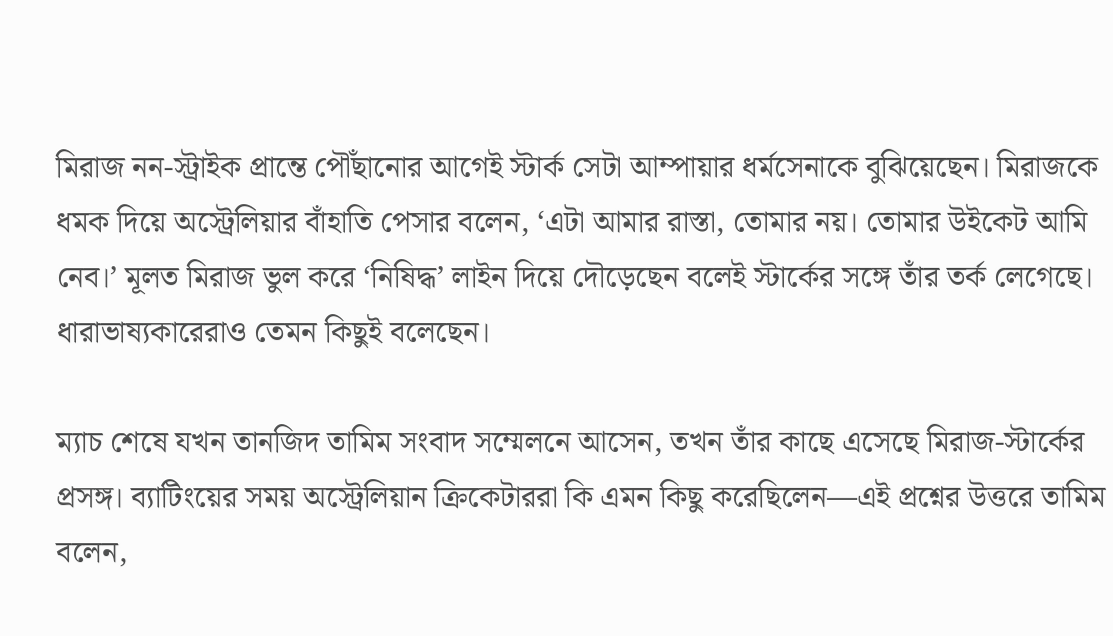মিরাজ নন-স্ট্রাইক প্রান্তে পৌঁছানোর আগেই স্টার্ক সেটা আম্পায়ার ধর্মসেনাকে বুঝিয়েছেন। মিরাজকে ধমক দিয়ে অস্ট্রেলিয়ার বাঁহাতি পেসার বলেন, ‘এটা আমার রাস্তা, তোমার নয়। তোমার উইকেট আমি নেব।’ মূলত মিরাজ ভুল করে ‘নিষিদ্ধ’ লাইন দিয়ে দৌড়েছেন বলেই স্টার্কের সঙ্গে তাঁর তর্ক লেগেছে। ধারাভাষ্যকারেরাও তেমন কিছুই বলেছেন।

ম্যাচ শেষে যখন তানজিদ তামিম সংবাদ সম্মেলনে আসেন, তখন তাঁর কাছে এসেছে মিরাজ-স্টার্কের প্রসঙ্গ। ব্যাটিংয়ের সময় অস্ট্রেলিয়ান ক্রিকেটাররা কি এমন কিছু করেছিলেন—এই প্রশ্নের উত্তরে তামিম বলেন,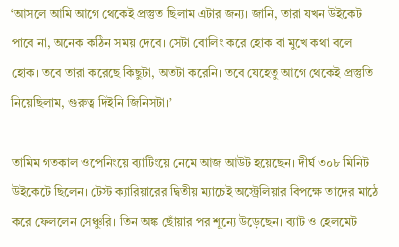‘আসলে আমি আগে থেকেই প্রস্তুত ছিলাম এটার জন্য। জানি, তারা যখন উইকেট পাবে না, অনেক কঠিন সময় দেবে। সেটা বোলিং করে হোক বা মুখে কথা বলে হোক। তবে তারা করেছে কিছুটা, অতটা করেনি। তবে যেহেতু আগে থেকেই প্রস্তুতি নিয়েছিলাম, গুরুত্ব দিইনি জিনিসটা।’

তামিম গতকাল ওপেনিংয়ে ব্যাটিংয়ে নেমে আজ আউট হয়েছেন। দীর্ঘ ৩০৮ মিনিট উইকেটে ছিলেন। টেস্ট ক্যারিয়ারের দ্বিতীয় ম্যাচেই অস্ট্রেলিয়ার বিপক্ষে তাদের মাঠে করে ফেললেন সেঞ্চুরি। তিন অঙ্ক ছোঁয়ার পর শূন্যে উড়েছেন। ব্যাট ও হেলমেট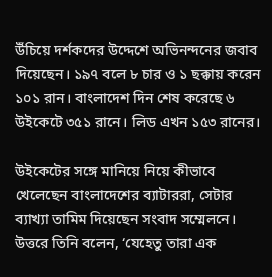উঁচিয়ে দর্শকদের উদ্দেশে অভিনন্দনের জবাব দিয়েছেন। ১৯৭ বলে ৮ চার ও ১ ছক্কায় করেন ১০১ রান। বাংলাদেশ দিন শেষ করেছে ৬ উইকেটে ৩৫১ রানে। লিড এখন ১৫৩ রানের।

উইকেটের সঙ্গে মানিয়ে নিয়ে কীভাবে খেলেছেন বাংলাদেশের ব্যাটাররা, সেটার ব্যাখ্যা তামিম দিয়েছেন সংবাদ সম্মেলনে। উত্তরে তিনি বলেন, ‘যেহেতু তারা এক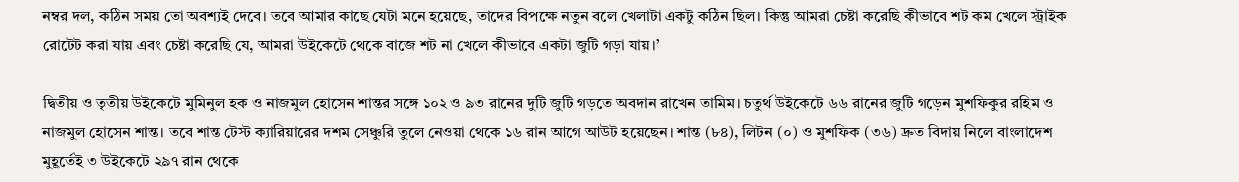নম্বর দল, কঠিন সময় তো অবশ্যই দেবে। তবে আমার কাছে যেটা মনে হয়েছে, তাদের বিপক্ষে নতুন বলে খেলাটা একটু কঠিন ছিল। কিন্তু আমরা চেষ্টা করেছি কীভাবে শট কম খেলে স্ট্রাইক রোটেট করা যায় এবং চেষ্টা করেছি যে, আমরা উইকেটে থেকে বাজে শট না খেলে কীভাবে একটা জুটি গড়া যায়।’

দ্বিতীয় ও তৃতীয় উইকেটে মুমিনুল হক ও নাজমুল হোসেন শান্তর সঙ্গে ১০২ ও ৯৩ রানের দুটি জুটি গড়তে অবদান রাখেন তামিম। চতুর্থ উইকেটে ৬৬ রানের জুটি গড়েন মুশফিকুর রহিম ও নাজমুল হোসেন শান্ত। তবে শান্ত টেস্ট ক্যারিয়ারের দশম সেঞ্চুরি তুলে নেওয়া থেকে ১৬ রান আগে আউট হয়েছেন। শান্ত (৮৪), লিটন (০) ও মুশফিক (৩৬) দ্রুত বিদায় নিলে বাংলাদেশ মুহূর্তেই ৩ উইকেটে ২৯৭ রান থেকে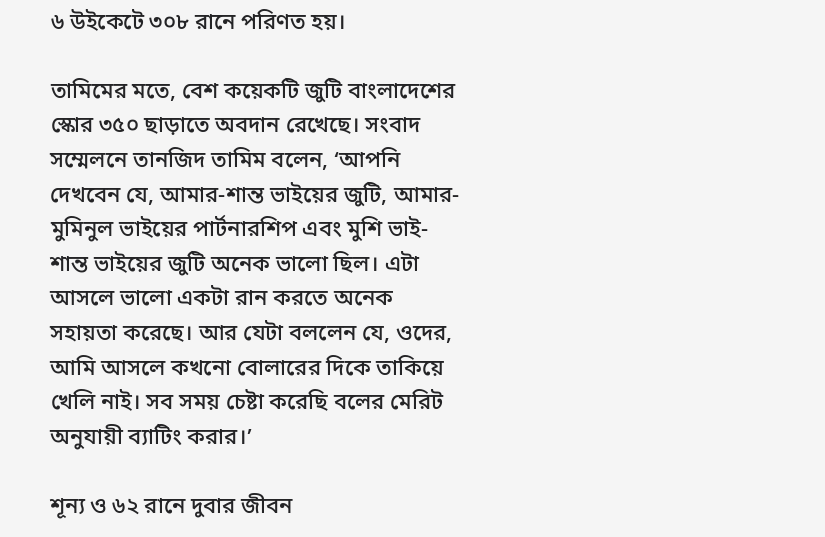৬ উইকেটে ৩০৮ রানে পরিণত হয়।

তামিমের মতে, বেশ কয়েকটি জুটি বাংলাদেশের স্কোর ৩৫০ ছাড়াতে অবদান রেখেছে। সংবাদ সম্মেলনে তানজিদ তামিম বলেন, ‘আপনি দেখবেন যে, আমার-শান্ত ভাইয়ের জুটি, আমার-মুমিনুল ভাইয়ের পার্টনারশিপ এবং মুশি ভাই-শান্ত ভাইয়ের জুটি অনেক ভালো ছিল। এটা আসলে ভালো একটা রান করতে অনেক সহায়তা করেছে। আর যেটা বললেন যে, ওদের, আমি আসলে কখনো বোলারের দিকে তাকিয়ে খেলি নাই। সব সময় চেষ্টা করেছি বলের মেরিট অনুযায়ী ব্যাটিং করার।’

শূন্য ও ৬২ রানে দুবার জীবন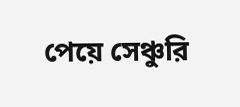পেয়ে সেঞ্চুরি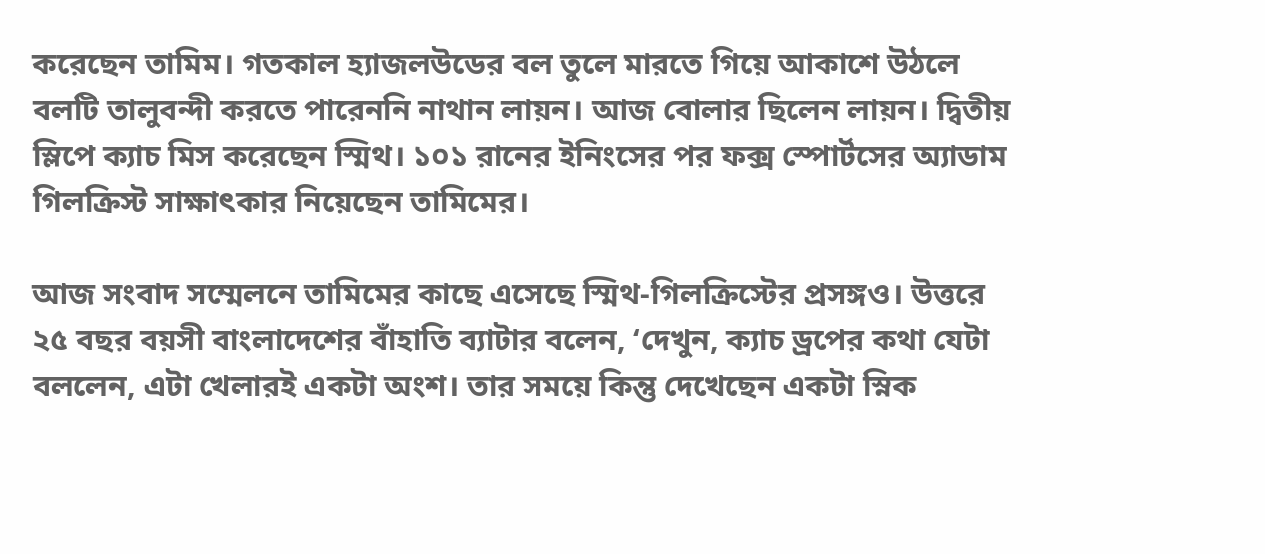করেছেন তামিম। গতকাল হ্যাজলউডের বল তুলে মারতে গিয়ে আকাশে উঠলে বলটি তালুবন্দী করতে পারেননি নাথান লায়ন। আজ বোলার ছিলেন লায়ন। দ্বিতীয় স্লিপে ক্যাচ মিস করেছেন স্মিথ। ১০১ রানের ইনিংসের পর ফক্স স্পোর্টসের অ্যাডাম গিলক্রিস্ট সাক্ষাৎকার নিয়েছেন তামিমের।

আজ সংবাদ সম্মেলনে তামিমের কাছে এসেছে স্মিথ-গিলক্রিস্টের প্রসঙ্গও। উত্তরে ২৫ বছর বয়সী বাংলাদেশের বাঁহাতি ব্যাটার বলেন, ‘দেখুন, ক্যাচ ড্রপের কথা যেটা বললেন, এটা খেলারই একটা অংশ। তার সময়ে কিন্তু দেখেছেন একটা স্নিক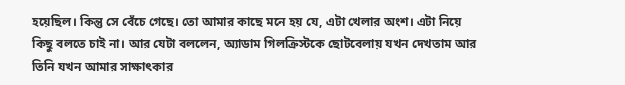হয়েছিল। কিন্তু সে বেঁচে গেছে। তো আমার কাছে মনে হয় যে, এটা খেলার অংশ। এটা নিয়ে কিছু বলতে চাই না। আর যেটা বললেন, অ্যাডাম গিলক্রিস্টকে ছোটবেলায় যখন দেখতাম আর তিনি যখন আমার সাক্ষাৎকার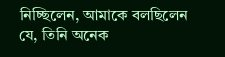নিচ্ছিলেন, আমাকে বলছিলেন যে, তিনি অনেক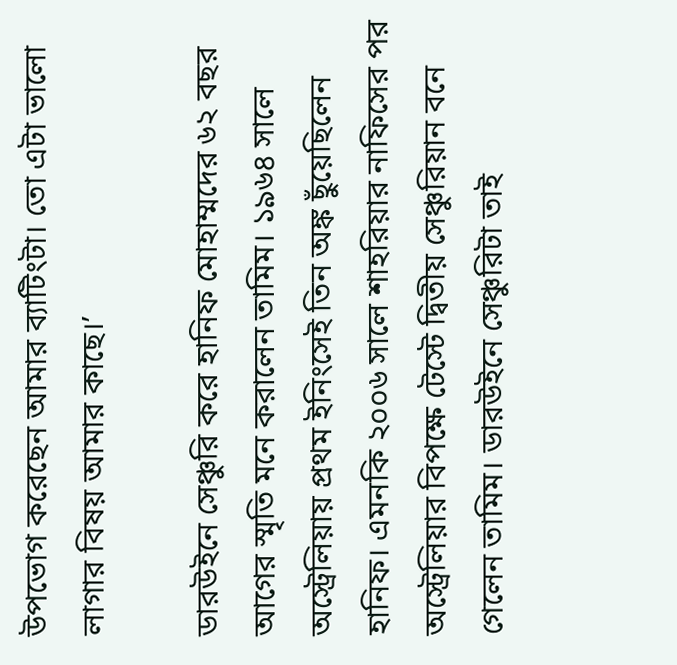উপভোগ করেছেন আমার ব্যাটিংটা। তো এটা ভালো লাগার বিষয় আমার কাছে।’

ডারউইনে সেঞ্চুরি করে হানিফ মোহাম্মদের ৬২ বছর আগের স্মৃতি মনে করালেন তামিম। ১৯৬৪ সালে অস্ট্রেলিয়ায় প্রথম ইনিংসেই তিন অঙ্ক ছুঁয়েছিলেন হানিফ। এমনকি ২০০৬ সালে শাহরিয়ার নাফিসের পর অস্ট্রেলিয়ার বিপক্ষে টেস্টে দ্বিতীয় সেঞ্চুরিয়ান বনে গেলেন তামিম। ডারউইনে সেঞ্চুরিটা তাই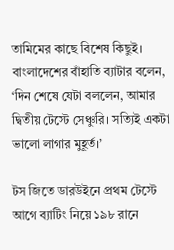তামিমের কাছে বিশেষ কিছুই। বাংলাদেশের বাঁহাতি ব্যাটার বলেন, ‘দিন শেষে যেটা বললেন, আমার দ্বিতীয় টেস্টে সেঞ্চুরি। সত্যিই একটা ভালো লাগার মুহূর্ত।’

টস জিতে ডারউইনে প্রথম টেস্টে আগে ব্যাটিং নিয়ে ১৯৮ রানে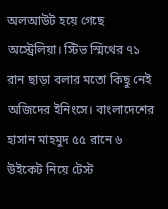অলআউট হয়ে গেছে অস্ট্রেলিয়া। স্টিভ স্মিথের ৭১ রান ছাড়া বলার মতো কিছু নেই অজিদের ইনিংসে। বাংলাদেশের হাসান মাহমুদ ৫৫ রানে ৬ উইকেট নিয়ে টেস্ট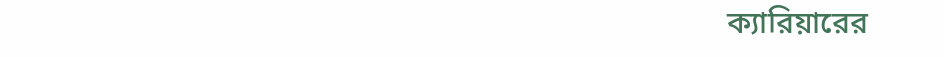ক্যারিয়ারের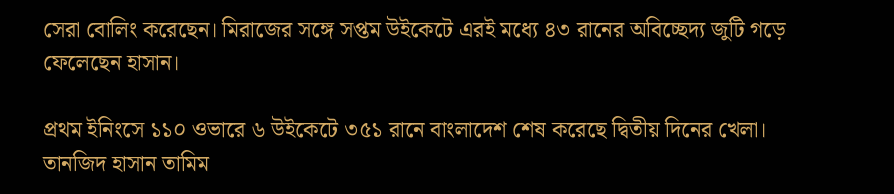সেরা বোলিং করেছেন। মিরাজের সঙ্গে সপ্তম উইকেটে এরই মধ্যে ৪৩ রানের অবিচ্ছেদ্য জুটি গড়ে ফেলেছেন হাসান।

প্রথম ইনিংসে ১১০ ওভারে ৬ উইকেটে ৩৫১ রানে বাংলাদেশ শেষ করেছে দ্বিতীয় দিনের খেলা। তানজিদ হাসান তামিম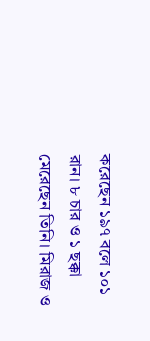করেছেন ১৯৭ বলে ১০১ রান। ৮ চার ও ১ ছক্কা মেরেছেন তিনি। মিরাজ ও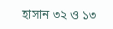হাসান ৩২ ও ১৩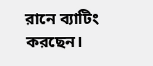রানে ব্যাটিং করছেন।